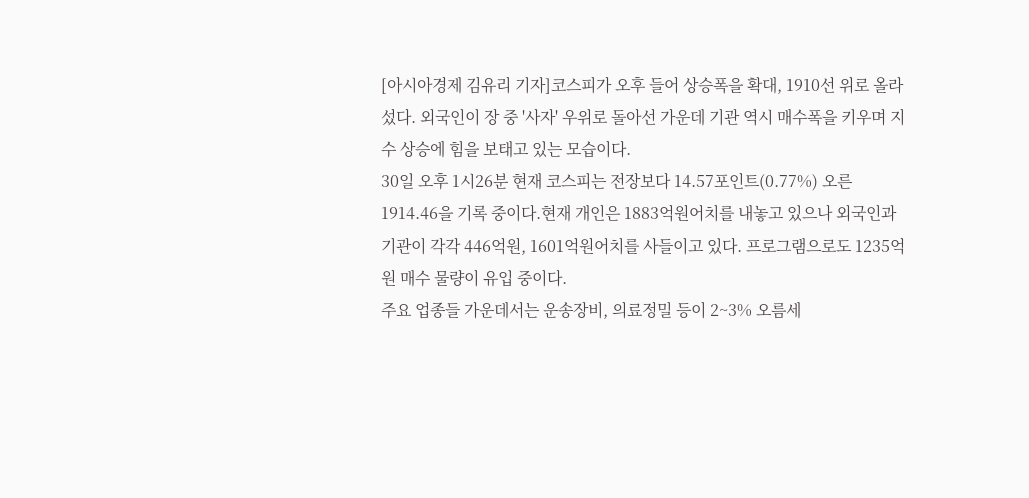[아시아경제 김유리 기자]코스피가 오후 들어 상승폭을 확대, 1910선 위로 올라섰다. 외국인이 장 중 '사자' 우위로 돌아선 가운데 기관 역시 매수폭을 키우며 지수 상승에 힘을 보태고 있는 모습이다.
30일 오후 1시26분 현재 코스피는 전장보다 14.57포인트(0.77%) 오른 1914.46을 기록 중이다.현재 개인은 1883억원어치를 내놓고 있으나 외국인과 기관이 각각 446억원, 1601억원어치를 사들이고 있다. 프로그램으로도 1235억원 매수 물량이 유입 중이다.
주요 업종들 가운데서는 운송장비, 의료정밀 등이 2~3% 오름세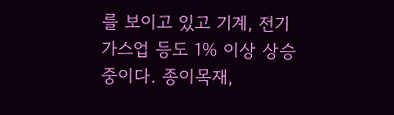를 보이고 있고 기계, 전기가스업 등도 1% 이상 상승 중이다. 종이목재,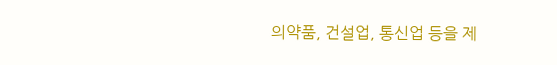의약품, 건설업, 통신업 등을 제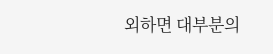외하면 대부분의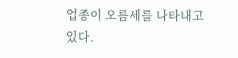업종이 오름세를 나타내고 있다.